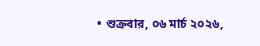• শুক্রবার, ০৬ মার্চ ২০২৬,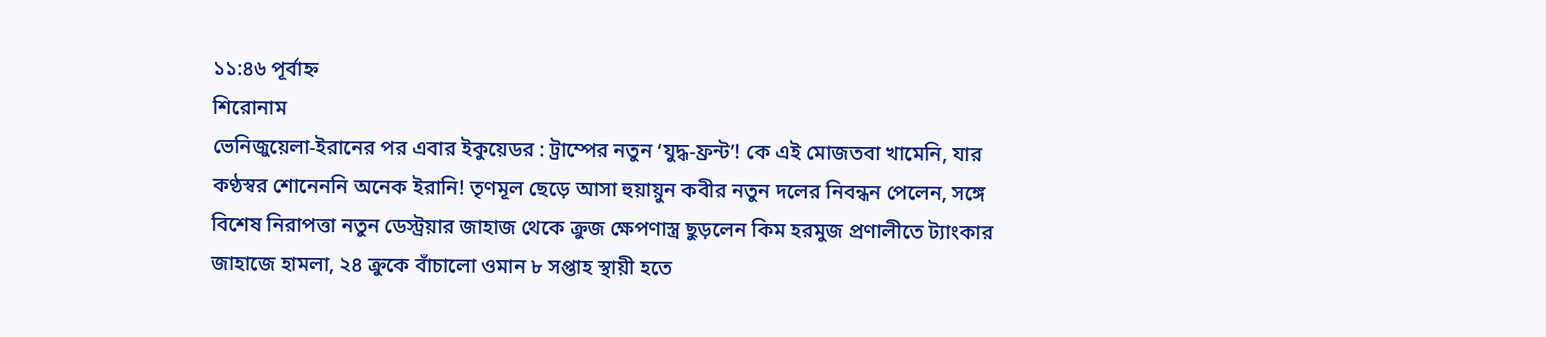১১:৪৬ পূর্বাহ্ন
শিরোনাম
ভেনিজুয়েলা-ইরানের পর এবার ইকুয়েডর : ট্রাম্পের নতুন ‘যুদ্ধ-ফ্রন্ট’! কে এই মোজতবা খামেনি, যার কণ্ঠস্বর শোনেননি অনেক ইরানি! তৃণমূল ছেড়ে আসা হুয়ায়ুন কবীর নতুন দলের নিবন্ধন পেলেন, সঙ্গে বিশেষ নিরাপত্তা নতুন ডেস্ট্রয়ার জাহাজ থেকে ক্রুজ ক্ষেপণাস্ত্র ছুড়লেন কিম হরমুজ প্রণালীতে ট্যাংকার জাহাজে হামলা, ২৪ ক্রুকে বাঁচালো ওমান ৮ সপ্তাহ স্থায়ী হতে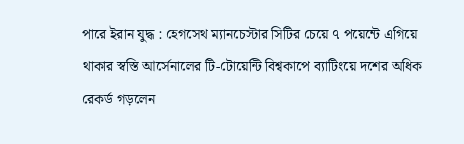পারে ইরান যুদ্ধ : হেগসেথ ম্যানচেস্টার সিটির চেয়ে ৭ পয়েন্টে এগিয়ে থাকার স্বস্তি আর্সেনালের টি-টোয়েন্টি বিশ্বকাপে ব্যাটিংয়ে দশের অধিক রেকর্ড গড়লেন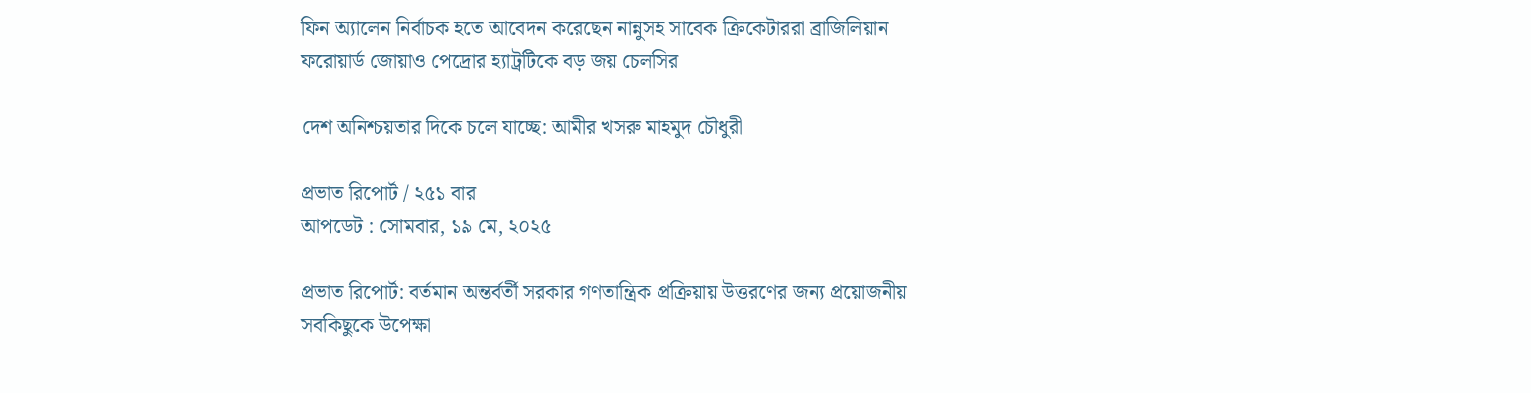ফিন অ্যালেন নির্বাচক হতে আবেদন করেছেন নান্নুসহ সাবেক ক্রিকেটাররা ব্রাজিলিয়ান ফরোয়ার্ড জোয়াও পেদ্রোর হ্যাট্রটিকে বড় জয় চেলসির

দেশ অনিশ্চয়তার দিকে চলে যাচ্ছে: আমীর খসরু মাহমুদ চৌধুরী

প্রভাত রিপোর্ট / ২৫১ বার
আপডেট : সোমবার, ১৯ মে, ২০২৫

প্রভাত রিপোর্ট: বর্তমান অন্তর্বর্তী সরকার গণতান্ত্রিক প্রক্রিয়ায় উত্তরণের জন্য প্রয়োজনীয় সবকিছুকে উপেক্ষা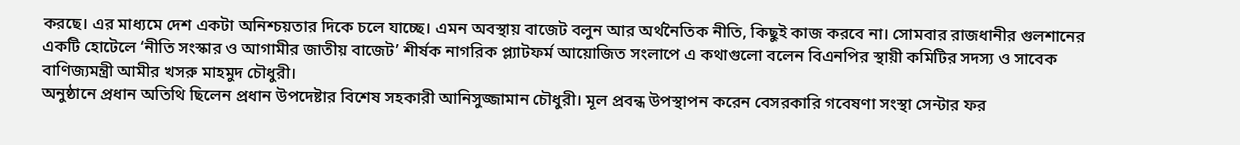করছে। এর মাধ্যমে দেশ একটা অনিশ্চয়তার দিকে চলে যাচ্ছে। এমন অবস্থায় বাজেট বলুন আর অর্থনৈতিক নীতি, কিছুই কাজ করবে না। সোমবার রাজধানীর গুলশানের একটি হোটেলে ‘নীতি সংস্কার ও আগামীর জাতীয় বাজেট’ শীর্ষক নাগরিক প্ল্যাটফর্ম আয়োজিত সংলাপে এ কথাগুলো বলেন বিএনপির স্থায়ী কমিটির সদস্য ও সাবেক বাণিজ্যমন্ত্রী আমীর খসরু মাহমুদ চৌধুরী।
অনুষ্ঠানে প্রধান অতিথি ছিলেন প্রধান উপদেষ্টার বিশেষ সহকারী আনিসুজ্জামান চৌধুরী। মূল প্রবন্ধ উপস্থাপন করেন বেসরকারি গবেষণা সংস্থা সেন্টার ফর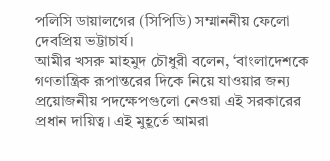পলিসি ডায়ালগের (সিপিডি) সম্মাননীয় ফেলো দেবপ্রিয় ভট্টাচার্য।
আমীর খসরু মাহমুদ চৌধুরী বলেন, ‘বাংলাদেশকে গণতান্ত্রিক রূপান্তরের দিকে নিয়ে যাওয়ার জন্য প্রয়োজনীয় পদক্ষেপগুলো নেওয়া এই সরকারের প্রধান দায়িত্ব। এই মুহূর্তে আমরা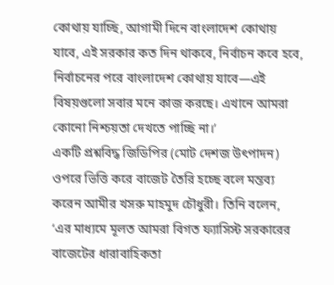কোথায় যাচ্ছি, আগামী দিনে বাংলাদেশ কোথায় যাবে, এই সরকার কত দিন থাকবে, নির্বাচন কবে হবে, নির্বাচনের পরে বাংলাদেশ কোথায় যাবে—এই বিষয়গুলো সবার মনে কাজ করছে। এখানে আমরা কোনো নিশ্চয়তা দেখতে পাচ্ছি না।’
একটি প্রশ্নবিদ্ধ জিডিপির (মোট দেশজ উৎপাদন) ওপরে ভিত্তি করে বাজেট তৈরি হচ্ছে বলে মন্তব্য করেন আমীর খসরু মাহমুদ চৌধুরী। তিনি বলেন, ‘এর মাধ্যমে মূলত আমরা বিগত ফ্যাসিস্ট সরকারের বাজেটের ধারাবাহিকতা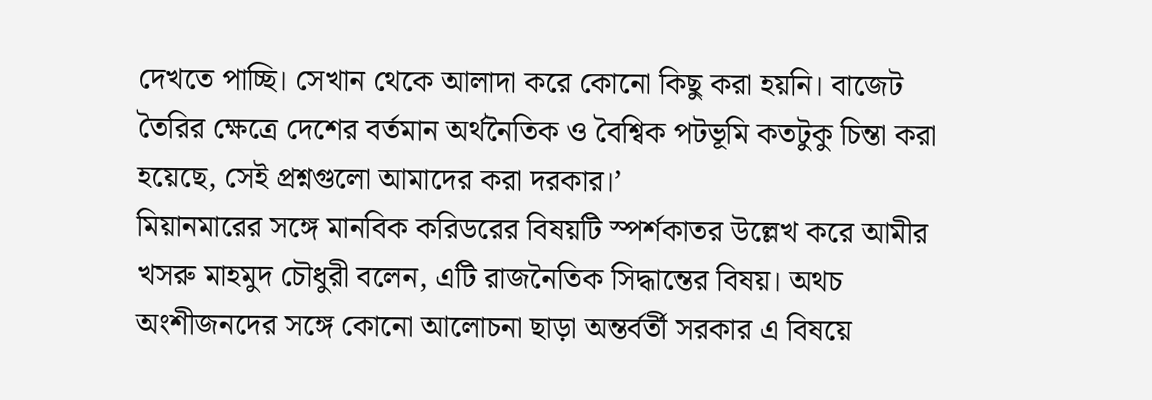দেখতে পাচ্ছি। সেখান থেকে আলাদা করে কোনো কিছু করা হয়নি। বাজেট তৈরির ক্ষেত্রে দেশের বর্তমান অর্থনৈতিক ও বৈশ্বিক পটভূমি কতটুকু চিন্তা করা হয়েছে, সেই প্রশ্নগুলো আমাদের করা দরকার।’
মিয়ানমারের সঙ্গে মানবিক করিডরের বিষয়টি স্পর্শকাতর উল্লেখ করে আমীর খসরু মাহমুদ চৌধুরী বলেন, এটি রাজনৈতিক সিদ্ধান্তের বিষয়। অথচ অংশীজনদের সঙ্গে কোনো আলোচনা ছাড়া অন্তর্বর্তী সরকার এ বিষয়ে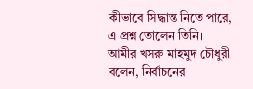কীভাবে সিদ্ধান্ত নিতে পারে, এ প্রশ্ন তোলেন তিনি।
আমীর খসরু মাহমুদ চৌধুরী বলেন, নির্বাচনের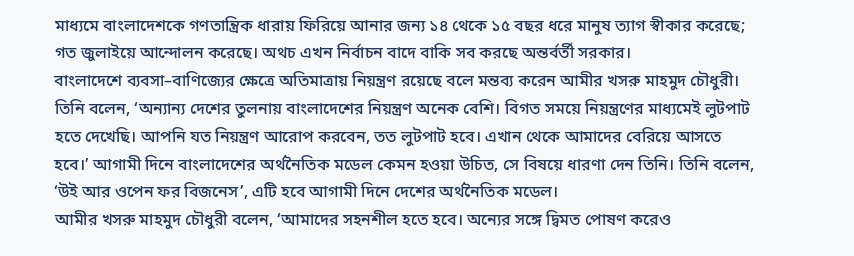মাধ্যমে বাংলাদেশকে গণতান্ত্রিক ধারায় ফিরিয়ে আনার জন্য ১৪ থেকে ১৫ বছর ধরে মানুষ ত্যাগ স্বীকার করেছে; গত জুলাইয়ে আন্দোলন করেছে। অথচ এখন নির্বাচন বাদে বাকি সব করছে অন্তর্বর্তী সরকার।
বাংলাদেশে ব্যবসা–বাণিজ্যের ক্ষেত্রে অতিমাত্রায় নিয়ন্ত্রণ রয়েছে বলে মন্তব্য করেন আমীর খসরু মাহমুদ চৌধুরী। তিনি বলেন, ‘অন্যান্য দেশের তুলনায় বাংলাদেশের নিয়ন্ত্রণ অনেক বেশি। বিগত সময়ে নিয়ন্ত্রণের মাধ্যমেই লুটপাট হতে দেখেছি। আপনি যত নিয়ন্ত্রণ আরোপ করবেন, তত লুটপাট হবে। এখান থেকে আমাদের বেরিয়ে আসতে হবে।’ আগামী দিনে বাংলাদেশের অর্থনৈতিক মডেল কেমন হওয়া উচিত, সে বিষয়ে ধারণা দেন তিনি। তিনি বলেন, ‘উই আর ওপেন ফর বিজনেস’, এটি হবে আগামী দিনে দেশের অর্থনৈতিক মডেল।
আমীর খসরু মাহমুদ চৌধুরী বলেন, ‘আমাদের সহনশীল হতে হবে। অন্যের সঙ্গে দ্বিমত পোষণ করেও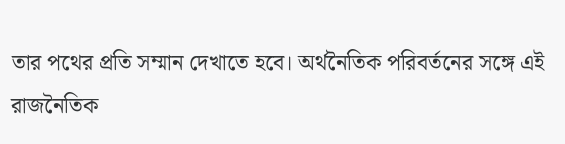তার পথের প্রতি সম্মান দেখাতে হবে। অর্থনৈতিক পরিবর্তনের সঙ্গে এই রাজনৈতিক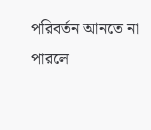পরিবর্তন আনতে না পারলে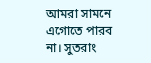আমরা সামনে এগোতে পারব না। সুতরাং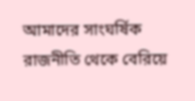আমাদের সাংঘর্ষিক রাজনীতি থেকে বেরিয়ে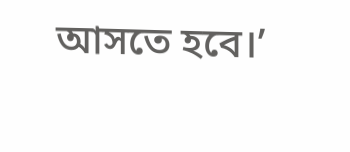আসতে হবে।’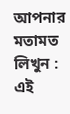আপনার মতামত লিখুন :
এই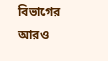বিভাগের আরও